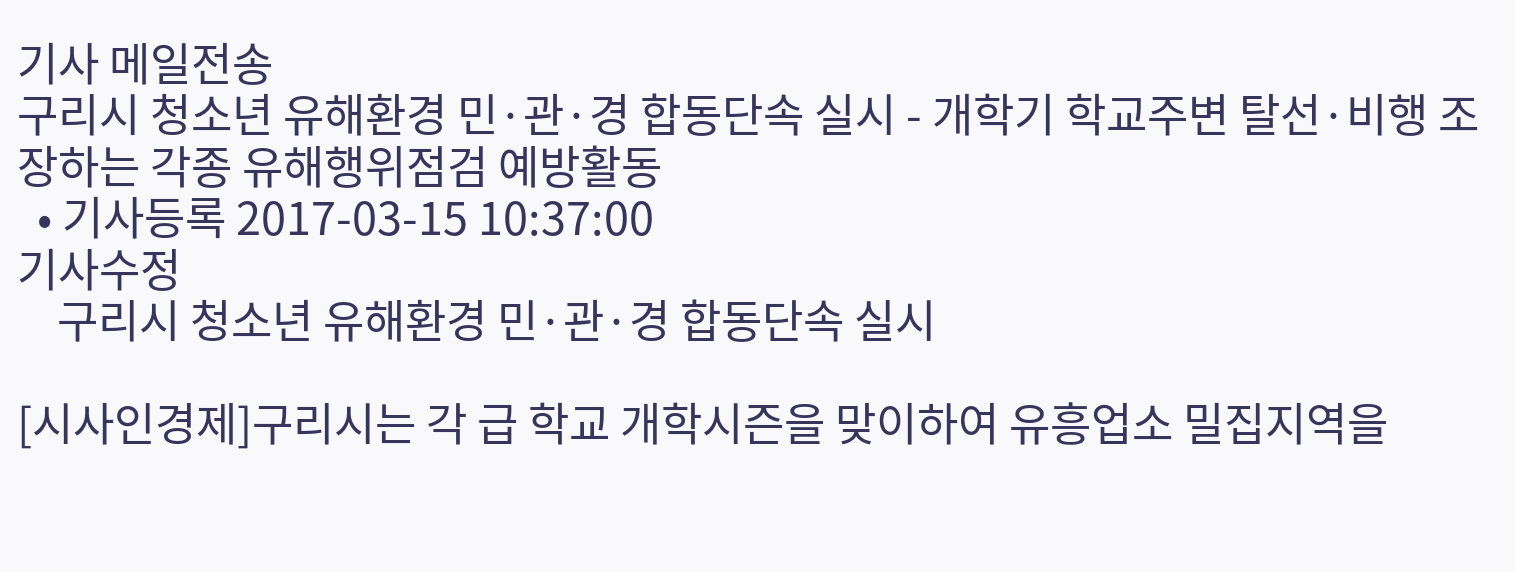기사 메일전송
구리시 청소년 유해환경 민·관·경 합동단속 실시 - 개학기 학교주변 탈선·비행 조장하는 각종 유해행위점검 예방활동
  • 기사등록 2017-03-15 10:37:00
기사수정
    구리시 청소년 유해환경 민·관·경 합동단속 실시

[시사인경제]구리시는 각 급 학교 개학시즌을 맞이하여 유흥업소 밀집지역을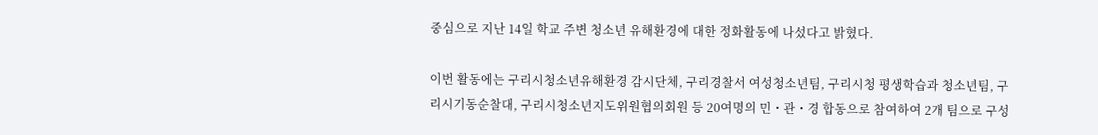중심으로 지난 14일 학교 주변 청소년 유해환경에 대한 정화활동에 나섰다고 밝혔다.

이번 활동에는 구리시청소년유해환경 감시단체, 구리경찰서 여성청소년팀, 구리시청 평생학습과 청소년팀, 구리시기동순찰대, 구리시청소년지도위원협의회원 등 20여명의 민・관・경 합동으로 참여하여 2개 팀으로 구성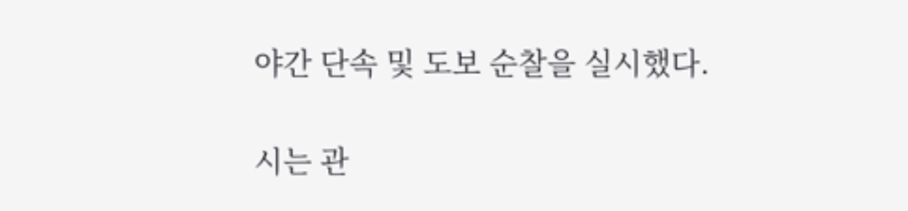야간 단속 및 도보 순찰을 실시했다.

시는 관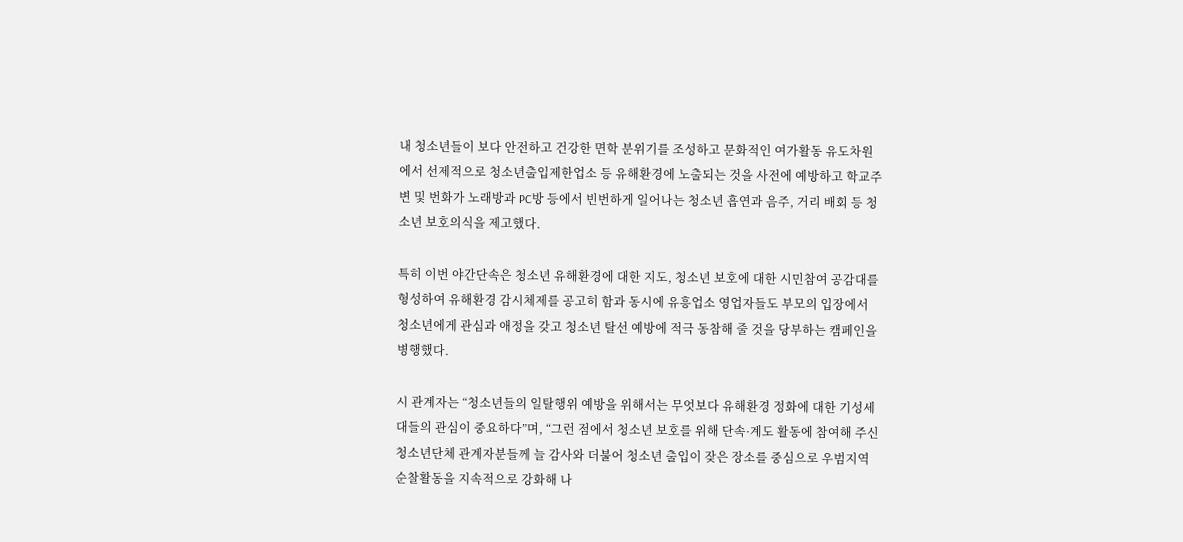내 청소년들이 보다 안전하고 건강한 면학 분위기를 조성하고 문화적인 여가활동 유도차원에서 선제적으로 청소년출입제한업소 등 유해환경에 노출되는 것을 사전에 예방하고 학교주변 및 번화가 노래방과 PC방 등에서 빈번하게 일어나는 청소년 흡연과 음주, 거리 배회 등 청소년 보호의식을 제고했다.

특히 이번 야간단속은 청소년 유해환경에 대한 지도, 청소년 보호에 대한 시민참여 공감대를 형성하여 유해환경 감시체제를 공고히 함과 동시에 유흥업소 영업자들도 부모의 입장에서 청소년에게 관심과 애정을 갖고 청소년 탈선 예방에 적극 동참해 줄 것을 당부하는 캠페인을 병행했다.

시 관계자는 “청소년들의 일탈행위 예방을 위해서는 무엇보다 유해환경 정화에 대한 기성세대들의 관심이 중요하다”며, “그런 점에서 청소년 보호를 위해 단속·계도 활동에 참여해 주신 청소년단체 관계자분들께 늘 감사와 더불어 청소년 출입이 잦은 장소를 중심으로 우범지역 순찰활동을 지속적으로 강화해 나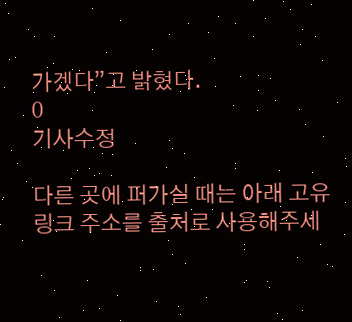가겠다”고 밝혔다.
0
기사수정

다른 곳에 퍼가실 때는 아래 고유 링크 주소를 출처로 사용해주세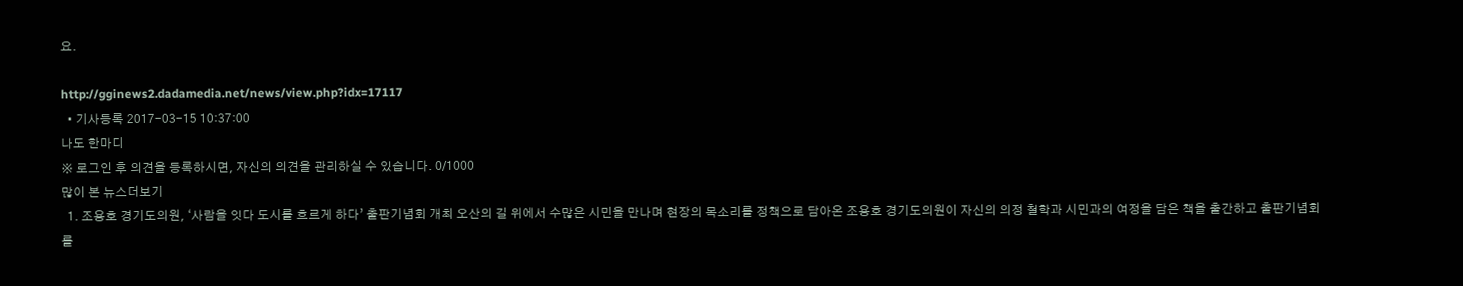요.

http://gginews2.dadamedia.net/news/view.php?idx=17117
  • 기사등록 2017-03-15 10:37:00
나도 한마디
※ 로그인 후 의견을 등록하시면, 자신의 의견을 관리하실 수 있습니다. 0/1000
많이 본 뉴스더보기
  1. 조용호 경기도의원, ‘사람을 잇다 도시를 흐르게 하다’ 출판기념회 개최 오산의 길 위에서 수많은 시민을 만나며 현장의 목소리를 정책으로 담아온 조용호 경기도의원이 자신의 의정 철학과 시민과의 여정을 담은 책을 출간하고 출판기념회를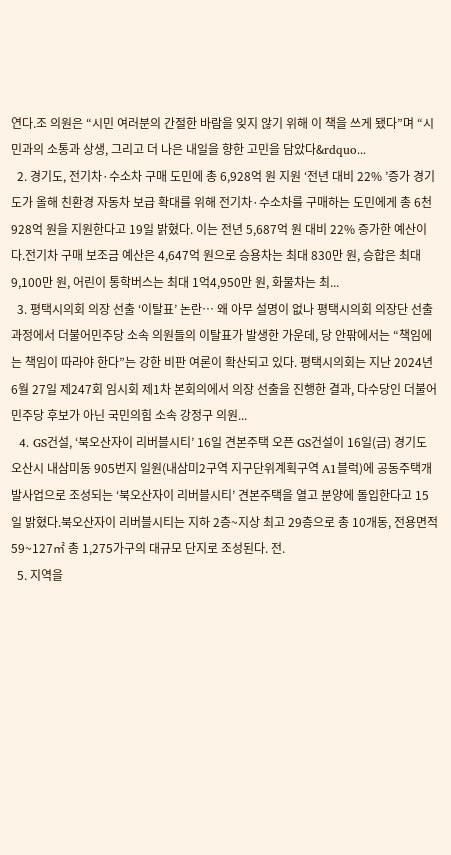연다.조 의원은 “시민 여러분의 간절한 바람을 잊지 않기 위해 이 책을 쓰게 됐다”며 “시민과의 소통과 상생, 그리고 더 나은 내일을 향한 고민을 담았다&rdquo...
  2. 경기도, 전기차·수소차 구매 도민에 총 6,928억 원 지원 ‘전년 대비 22% ’증가 경기도가 올해 친환경 자동차 보급 확대를 위해 전기차·수소차를 구매하는 도민에게 총 6천928억 원을 지원한다고 19일 밝혔다. 이는 전년 5,687억 원 대비 22% 증가한 예산이다.전기차 구매 보조금 예산은 4,647억 원으로 승용차는 최대 830만 원, 승합은 최대 9,100만 원, 어린이 통학버스는 최대 1억4,950만 원, 화물차는 최...
  3. 평택시의회 의장 선출 ‘이탈표’ 논란… 왜 아무 설명이 없나 평택시의회 의장단 선출 과정에서 더불어민주당 소속 의원들의 이탈표가 발생한 가운데, 당 안팎에서는 “책임에는 책임이 따라야 한다”는 강한 비판 여론이 확산되고 있다. 평택시의회는 지난 2024년 6월 27일 제247회 임시회 제1차 본회의에서 의장 선출을 진행한 결과, 다수당인 더불어민주당 후보가 아닌 국민의힘 소속 강정구 의원...
  4. GS건설, ‘북오산자이 리버블시티’ 16일 견본주택 오픈 GS건설이 16일(금) 경기도 오산시 내삼미동 905번지 일원(내삼미2구역 지구단위계획구역 A1블럭)에 공동주택개발사업으로 조성되는 ‘북오산자이 리버블시티’ 견본주택을 열고 분양에 돌입한다고 15일 밝혔다.북오산자이 리버블시티는 지하 2층~지상 최고 29층으로 총 10개동, 전용면적 59~127㎡ 총 1,275가구의 대규모 단지로 조성된다. 전.
  5. 지역을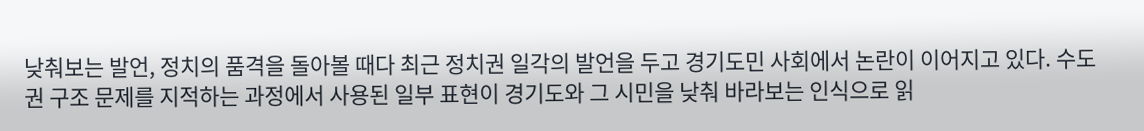낮춰보는 발언, 정치의 품격을 돌아볼 때다 최근 정치권 일각의 발언을 두고 경기도민 사회에서 논란이 이어지고 있다. 수도권 구조 문제를 지적하는 과정에서 사용된 일부 표현이 경기도와 그 시민을 낮춰 바라보는 인식으로 읽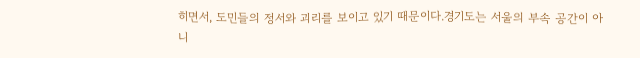히면서, 도민들의 정서와 괴리를 보이고 있기 때문이다.경기도는 서울의 부속 공간이 아니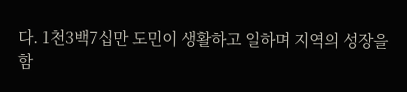다. 1천3백7십만 도민이 생활하고 일하며 지역의 성장을 함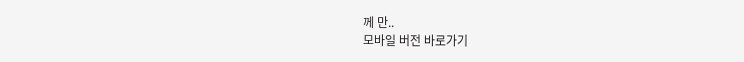께 만..
모바일 버전 바로가기